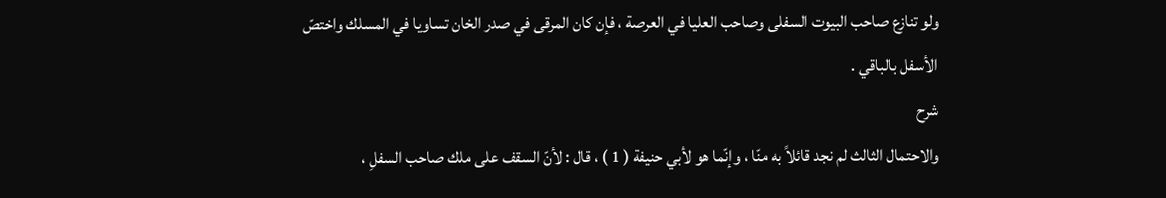ولو تنازع صاحب البيوت السفلى وصاحب العليا في العرصة ، فإن كان المرقى في صدر الخان تساويا في المسلك واختصّ الأسفل بالباقي .
شرح
والاحتمال الثالث لم نجد قائلاً به منّا ، وإنّما هو لأبي حنيفة ( 1 ) ، قال : لأنّ السقف على ملك صاحب السفلِ ،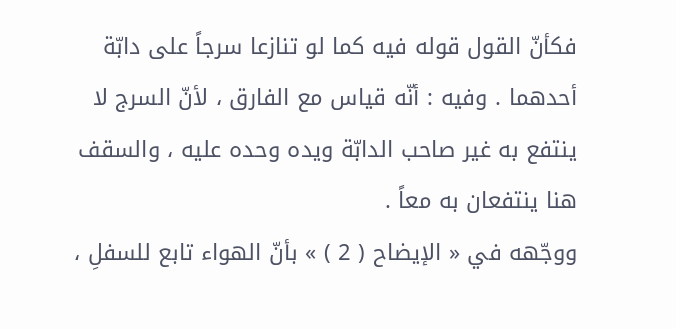فكأنّ القول قوله فيه كما لو تنازعا سرجاً على دابّة أحدهما . وفيه : أنّه قياس مع الفارق ، لأنّ السرج لا ينتفع به غير صاحب الدابّة ويده وحده عليه ، والسقف هنا ينتفعان به معاً .
ووجّهه في « الإيضاح ( 2 ) » بأنّ الهواء تابع للسفلِ ،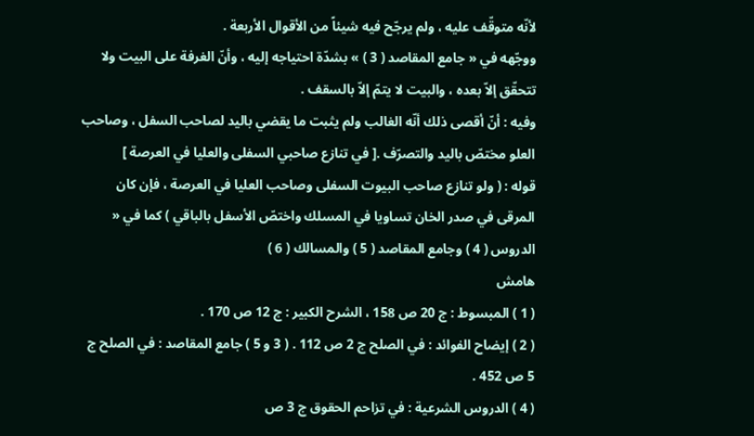لأنّه متوقّف عليه ، ولم يرجّح فيه شيئاً من الأقوال الأربعة .
ووجّهه في « جامع المقاصد ( 3 ) » بشدّة احتياجه إليه ، وأنّ الغرفة على البيت ولا تتحقّق إلاّ بعده ، والبيت لا يتمّ إلاّ بالسقف .
وفيه : أنّ أقصى ذلك أنّه الغالب ولم يثبت ما يقضي باليد لصاحب السفل ، وصاحب العلو مختصّ باليد والتصرّف .[ في تنازع صاحبي السفلى والعليا في العرصة ]
قوله : ( ولو تنازع صاحب البيوت السفلى وصاحب العليا في العرصة ، فإن كان المرقى في صدر الخان تساويا في المسلك واختصّ الأسفل بالباقي ) كما في « الدروس ( 4 ) وجامع المقاصد ( 5 ) والمسالك ( 6 )
هامش
( 1 ) المبسوط : ج 20 ص 158 ، الشرح الكبير : ج 12 ص 170 .
( 2 ) إيضاح الفوائد : في الصلح ج 2 ص 112 . ( 3 و 5 ) جامع المقاصد : في الصلح ج 5 ص 452 .
( 4 ) الدروس الشرعية : في تزاحم الحقوق ج 3 ص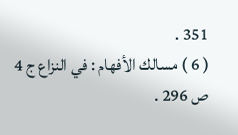351 .
( 6 ) مسالك الأفهام : في النزاع ج 4 ص 296 .